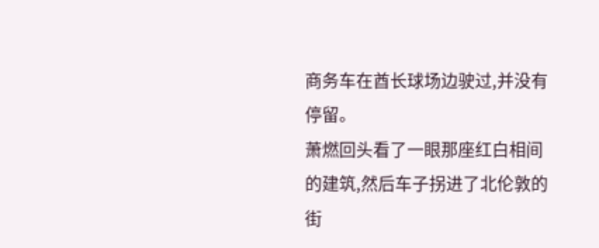商务车在酋长球场边驶过,并没有停留。
萧燃回头看了一眼那座红白相间的建筑,然后车子拐进了北伦敦的街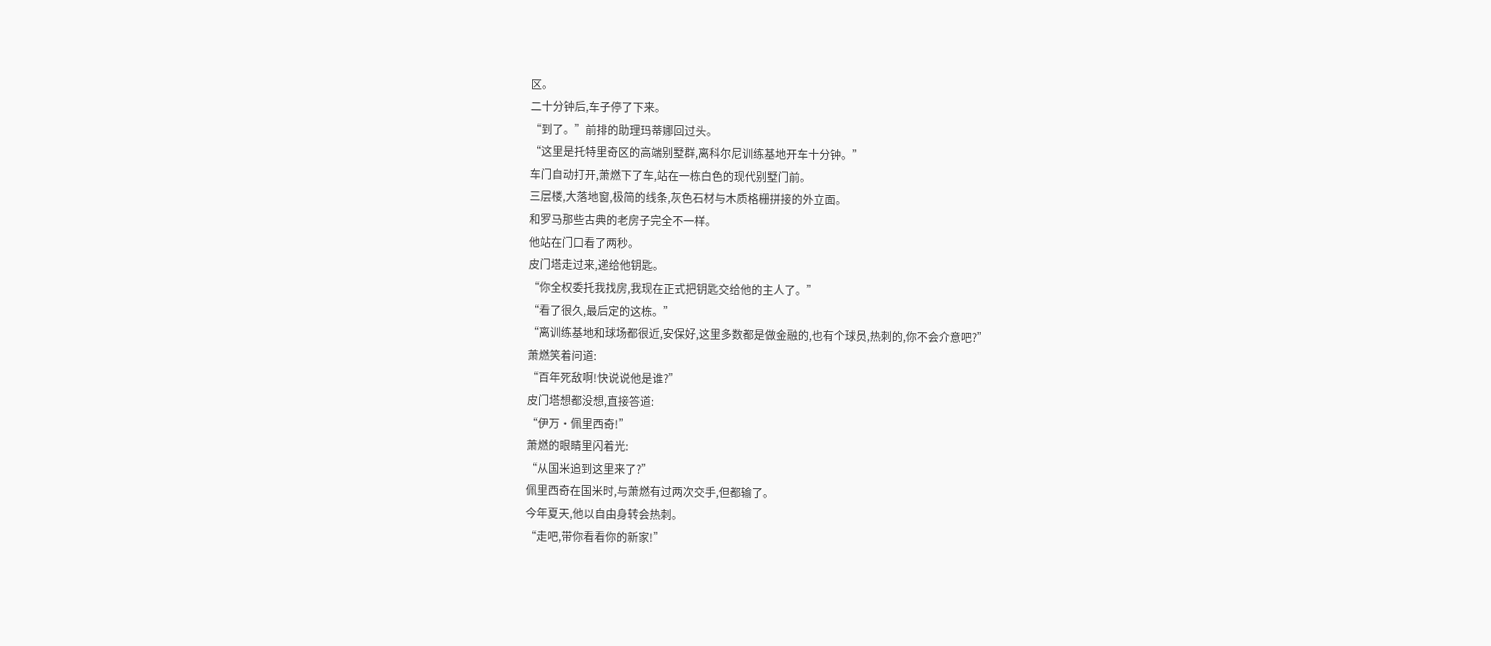区。
二十分钟后,车子停了下来。
“到了。”前排的助理玛蒂娜回过头。
“这里是托特里奇区的高端别墅群,离科尔尼训练基地开车十分钟。”
车门自动打开,萧燃下了车,站在一栋白色的现代别墅门前。
三层楼,大落地窗,极简的线条,灰色石材与木质格栅拼接的外立面。
和罗马那些古典的老房子完全不一样。
他站在门口看了两秒。
皮门塔走过来,递给他钥匙。
“你全权委托我找房,我现在正式把钥匙交给他的主人了。”
“看了很久,最后定的这栋。”
“离训练基地和球场都很近,安保好,这里多数都是做金融的,也有个球员,热刺的,你不会介意吧?”
萧燃笑着问道:
“百年死敌啊!快说说他是谁?”
皮门塔想都没想,直接答道:
“伊万·佩里西奇!”
萧燃的眼睛里闪着光:
“从国米追到这里来了?”
佩里西奇在国米时,与萧燃有过两次交手,但都输了。
今年夏天,他以自由身转会热刺。
“走吧,带你看看你的新家!”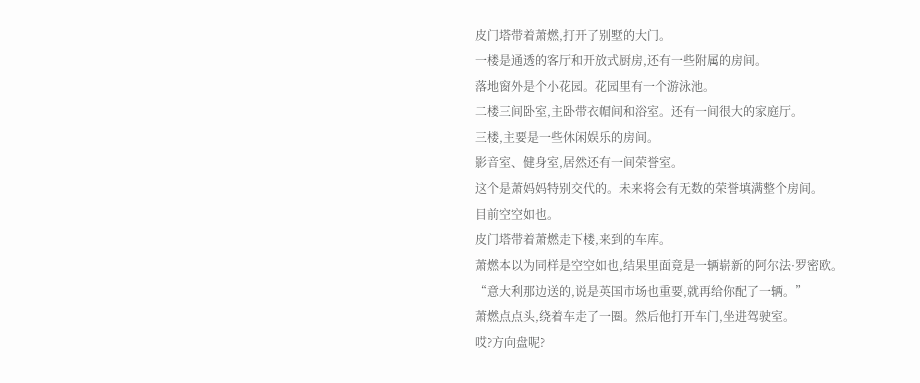皮门塔带着萧燃,打开了别墅的大门。
一楼是通透的客厅和开放式厨房,还有一些附属的房间。
落地窗外是个小花园。花园里有一个游泳池。
二楼三间卧室,主卧带衣帽间和浴室。还有一间很大的家庭厅。
三楼,主要是一些休闲娱乐的房间。
影音室、健身室,居然还有一间荣誉室。
这个是萧妈妈特别交代的。未来将会有无数的荣誉填满整个房间。
目前空空如也。
皮门塔带着萧燃走下楼,来到的车库。
萧燃本以为同样是空空如也,结果里面竟是一辆崭新的阿尔法·罗密欧。
“意大利那边送的,说是英国市场也重要,就再给你配了一辆。”
萧燃点点头,绕着车走了一圈。然后他打开车门,坐进驾驶室。
哎?方向盘呢?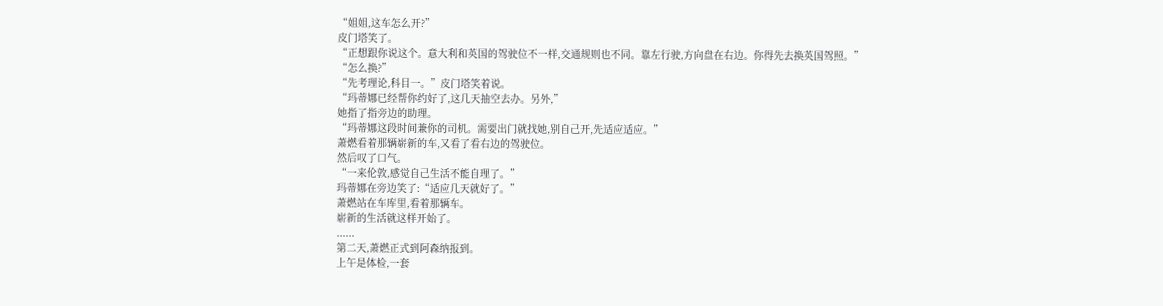“姐姐,这车怎么开?”
皮门塔笑了。
“正想跟你说这个。意大利和英国的驾驶位不一样,交通规则也不同。靠左行驶,方向盘在右边。你得先去换英国驾照。”
“怎么换?”
“先考理论,科目一。”皮门塔笑着说。
“玛蒂娜已经帮你约好了,这几天抽空去办。另外,”
她指了指旁边的助理。
“玛蒂娜这段时间兼你的司机。需要出门就找她,别自己开,先适应适应。”
萧燃看着那辆崭新的车,又看了看右边的驾驶位。
然后叹了口气。
“一来伦敦,感觉自己生活不能自理了。”
玛蒂娜在旁边笑了:“适应几天就好了。”
萧燃站在车库里,看着那辆车。
崭新的生活就这样开始了。
......
第二天,萧燃正式到阿森纳报到。
上午是体检,一套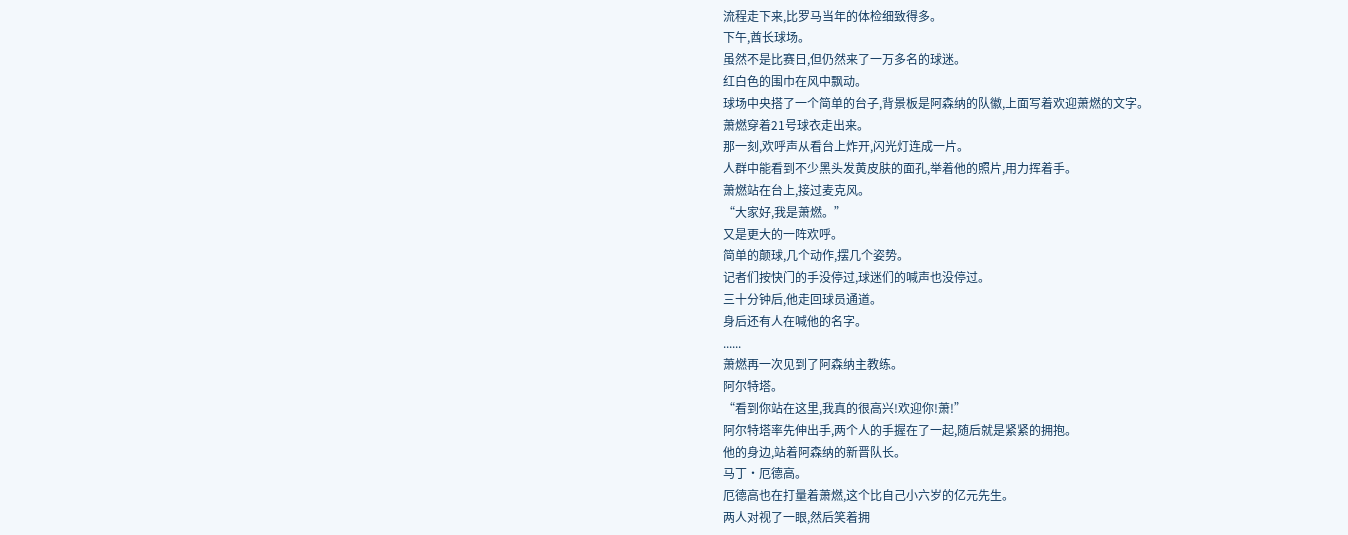流程走下来,比罗马当年的体检细致得多。
下午,酋长球场。
虽然不是比赛日,但仍然来了一万多名的球迷。
红白色的围巾在风中飘动。
球场中央搭了一个简单的台子,背景板是阿森纳的队徽,上面写着欢迎萧燃的文字。
萧燃穿着21号球衣走出来。
那一刻,欢呼声从看台上炸开,闪光灯连成一片。
人群中能看到不少黑头发黄皮肤的面孔,举着他的照片,用力挥着手。
萧燃站在台上,接过麦克风。
“大家好,我是萧燃。”
又是更大的一阵欢呼。
简单的颠球,几个动作,摆几个姿势。
记者们按快门的手没停过,球迷们的喊声也没停过。
三十分钟后,他走回球员通道。
身后还有人在喊他的名字。
......
萧燃再一次见到了阿森纳主教练。
阿尔特塔。
“看到你站在这里,我真的很高兴!欢迎你!萧!”
阿尔特塔率先伸出手,两个人的手握在了一起,随后就是紧紧的拥抱。
他的身边,站着阿森纳的新晋队长。
马丁·厄德高。
厄德高也在打量着萧燃,这个比自己小六岁的亿元先生。
两人对视了一眼,然后笑着拥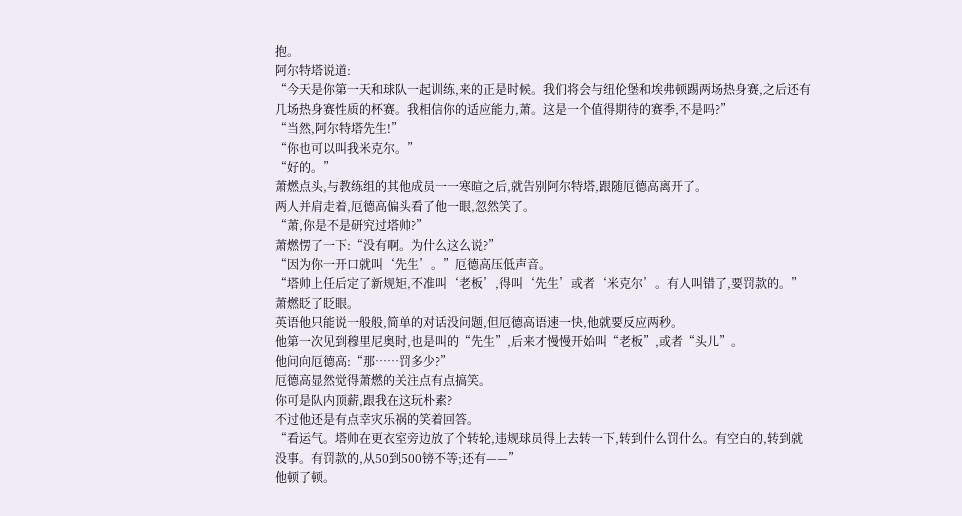抱。
阿尔特塔说道:
“今天是你第一天和球队一起训练,来的正是时候。我们将会与纽伦堡和埃弗顿踢两场热身赛,之后还有几场热身赛性质的杯赛。我相信你的适应能力,萧。这是一个值得期待的赛季,不是吗?”
“当然,阿尔特塔先生!”
“你也可以叫我米克尔。”
“好的。”
萧燃点头,与教练组的其他成员一一寒暄之后,就告别阿尔特塔,跟随厄德高离开了。
两人并肩走着,厄德高偏头看了他一眼,忽然笑了。
“萧,你是不是研究过塔帅?”
萧燃愣了一下:“没有啊。为什么这么说?”
“因为你一开口就叫‘先生’。”厄德高压低声音。
“塔帅上任后定了新规矩,不准叫‘老板’,得叫‘先生’或者‘米克尔’。有人叫错了,要罚款的。”
萧燃眨了眨眼。
英语他只能说一般般,简单的对话没问题,但厄德高语速一快,他就要反应两秒。
他第一次见到穆里尼奥时,也是叫的“先生”,后来才慢慢开始叫“老板”,或者“头儿”。
他问向厄德高:“那……罚多少?”
厄德高显然觉得萧燃的关注点有点搞笑。
你可是队内顶薪,跟我在这玩朴素?
不过他还是有点幸灾乐祸的笑着回答。
“看运气。塔帅在更衣室旁边放了个转轮,违规球员得上去转一下,转到什么罚什么。有空白的,转到就没事。有罚款的,从50到500镑不等;还有——”
他顿了顿。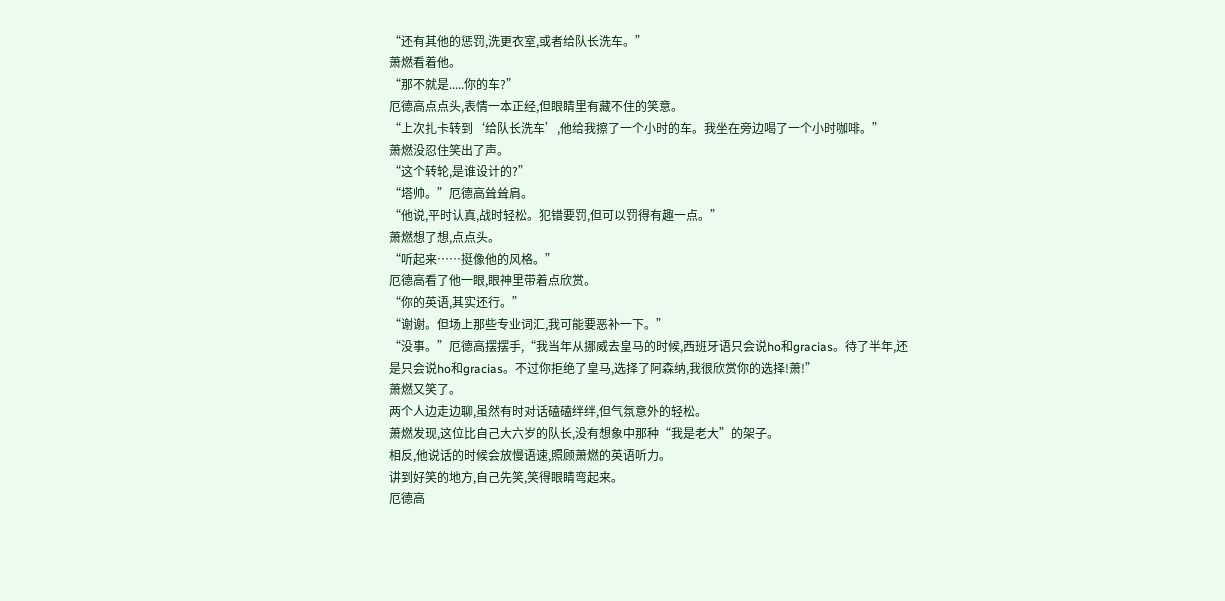“还有其他的惩罚,洗更衣室,或者给队长洗车。”
萧燃看着他。
“那不就是.....你的车?”
厄德高点点头,表情一本正经,但眼睛里有藏不住的笑意。
“上次扎卡转到‘给队长洗车’,他给我擦了一个小时的车。我坐在旁边喝了一个小时咖啡。”
萧燃没忍住笑出了声。
“这个转轮,是谁设计的?”
“塔帅。”厄德高耸耸肩。
“他说,平时认真,战时轻松。犯错要罚,但可以罚得有趣一点。”
萧燃想了想,点点头。
“听起来……挺像他的风格。”
厄德高看了他一眼,眼神里带着点欣赏。
“你的英语,其实还行。”
“谢谢。但场上那些专业词汇,我可能要恶补一下。”
“没事。”厄德高摆摆手,“我当年从挪威去皇马的时候,西班牙语只会说ho和gracias。待了半年,还是只会说ho和gracias。不过你拒绝了皇马,选择了阿森纳,我很欣赏你的选择!萧!”
萧燃又笑了。
两个人边走边聊,虽然有时对话磕磕绊绊,但气氛意外的轻松。
萧燃发现,这位比自己大六岁的队长,没有想象中那种“我是老大”的架子。
相反,他说话的时候会放慢语速,照顾萧燃的英语听力。
讲到好笑的地方,自己先笑,笑得眼睛弯起来。
厄德高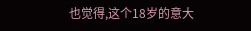也觉得,这个18岁的意大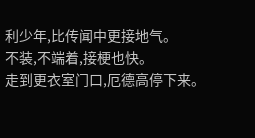利少年,比传闻中更接地气。
不装,不端着,接梗也快。
走到更衣室门口,厄德高停下来。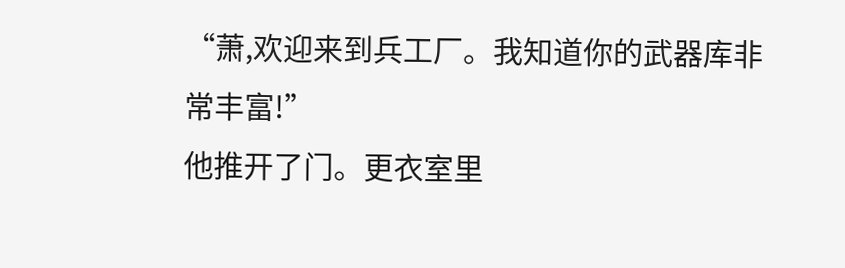“萧,欢迎来到兵工厂。我知道你的武器库非常丰富!”
他推开了门。更衣室里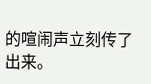的喧闹声立刻传了出来。